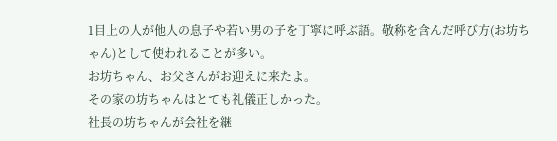1目上の人が他人の息子や若い男の子を丁寧に呼ぶ語。敬称を含んだ呼び方(お坊ちゃん)として使われることが多い。
お坊ちゃん、お父さんがお迎えに来たよ。
その家の坊ちゃんはとても礼儀正しかった。
社長の坊ちゃんが会社を継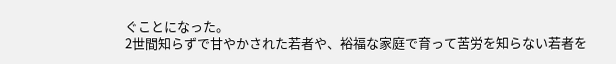ぐことになった。
2世間知らずで甘やかされた若者や、裕福な家庭で育って苦労を知らない若者を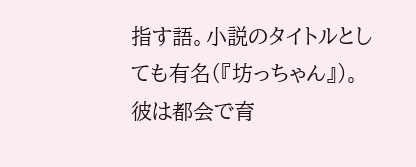指す語。小説のタイトルとしても有名(『坊っちゃん』)。
彼は都会で育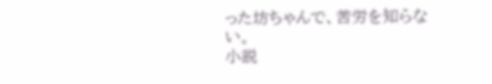った坊ちゃんで、苦労を知らない。
小説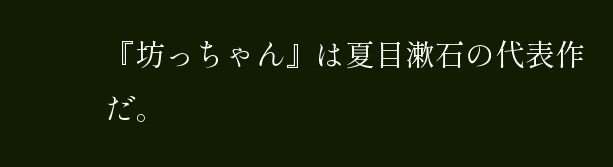『坊っちゃん』は夏目漱石の代表作だ。